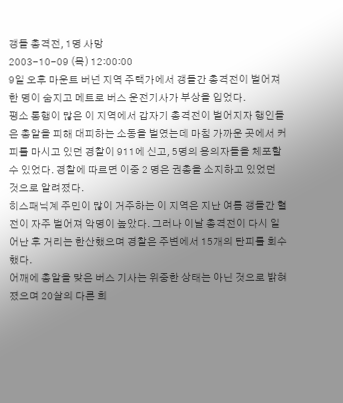갱들 총격전, 1명 사망
2003-10-09 (목) 12:00:00
9일 오후 마운트 버넌 지역 주택가에서 갱들간 총격전이 벌어져 한 명이 숨지고 메트로 버스 운전기사가 부상을 입었다.
평소 통행이 많은 이 지역에서 갑자기 총격전이 벌어지자 행인들은 총알을 피해 대피하는 소동을 벌였는데 마침 가까운 곳에서 커피를 마시고 있던 경찰이 911에 신고, 5명의 용의자들을 체포할 수 있었다. 경찰에 따르면 이중 2 명은 권총을 소지하고 있었던 것으로 알려졌다.
히스패닉계 주민이 많이 거주하는 이 지역은 지난 여름 갱들간 혈전이 자주 벌어져 악명이 높았다. 그러나 이날 총격전이 다시 일어난 후 거리는 한산했으며 경찰은 주변에서 15개의 탄피를 회수했다.
어깨에 총알을 맞은 버스 기사는 위중한 상태는 아닌 것으로 밝혀졌으며 20살의 다른 희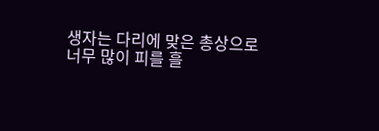생자는 다리에 맞은 총상으로 너무 많이 피를 흘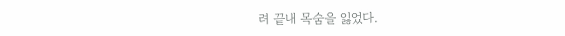려 끝내 목숨을 잃었다.